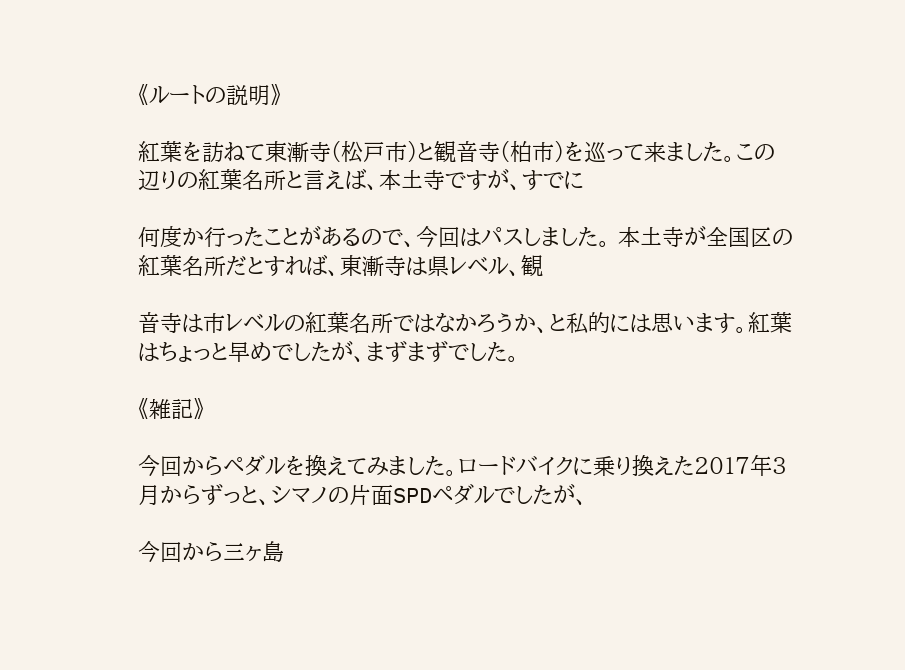《ルートの説明》

紅葉を訪ねて東漸寺(松戸市)と観音寺(柏市)を巡って来ました。この辺りの紅葉名所と言えば、本土寺ですが、すでに

何度か行ったことがあるので、今回はパスしました。 本土寺が全国区の紅葉名所だとすれば、東漸寺は県レベル、観

音寺は市レベルの紅葉名所ではなかろうか、と私的には思います。紅葉はちょっと早めでしたが、まずまずでした。

《雑記》

今回からペダルを換えてみました。ロードバイクに乗り換えた2017年3月からずっと、シマノの片面SPDペダルでしたが、

今回から三ヶ島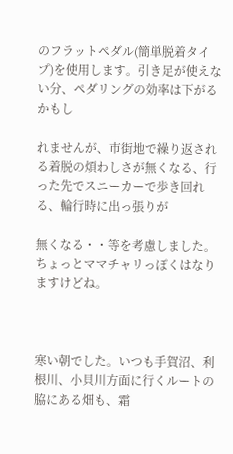のフラットペダル(簡単脱着タイプ)を使用します。引き足が使えない分、ペダリングの効率は下がるかもし

れませんが、市街地で繰り返される着脱の煩わしさが無くなる、行った先でスニーカーで歩き回れる、輪行時に出っ張りが

無くなる・・等を考慮しました。ちょっとママチャリっぽくはなりますけどね。



寒い朝でした。いつも手賀沼、利根川、小貝川方面に行くルートの脇にある畑も、霜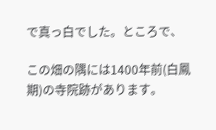で真っ白でした。ところで、

この畑の隅には1400年前(白鳳期)の寺院跡があります。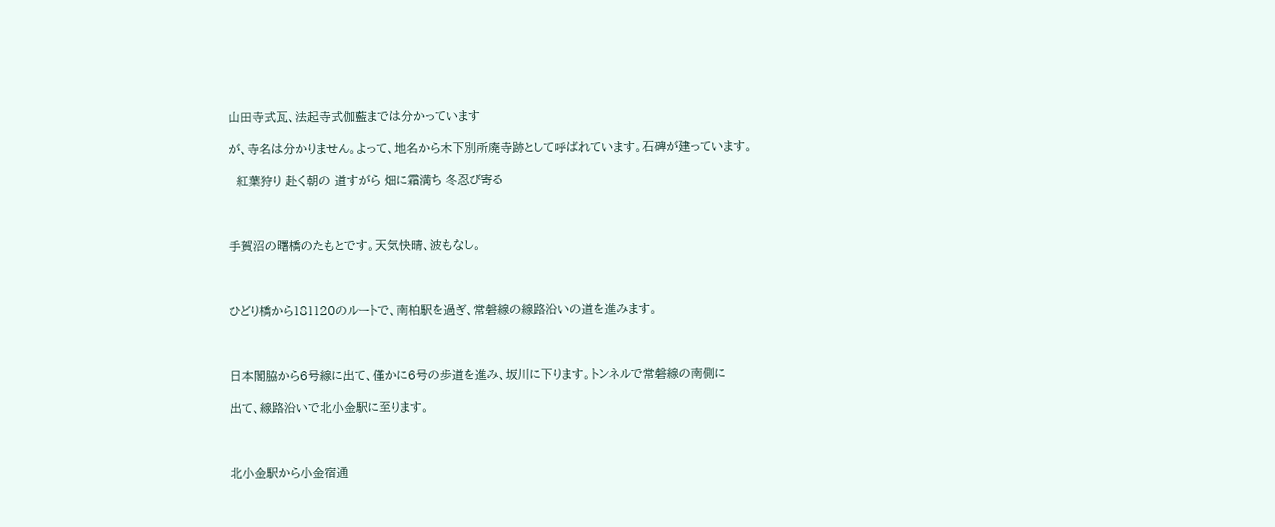山田寺式瓦、法起寺式伽藍までは分かっています

が、寺名は分かりません。よって、地名から木下別所廃寺跡として呼ばれています。石碑が建っています。

  紅葉狩り 赴く朝の 道すがら 畑に霜満ち 冬忍び寄る



手賀沼の曙橋のたもとです。天気快晴、波もなし。



ひどり橋から181120のルートで、南柏駅を過ぎ、常磐線の線路沿いの道を進みます。



日本閣脇から6号線に出て、僅かに6号の歩道を進み、坂川に下ります。トンネルで常磐線の南側に

出て、線路沿いで北小金駅に至ります。



北小金駅から小金宿通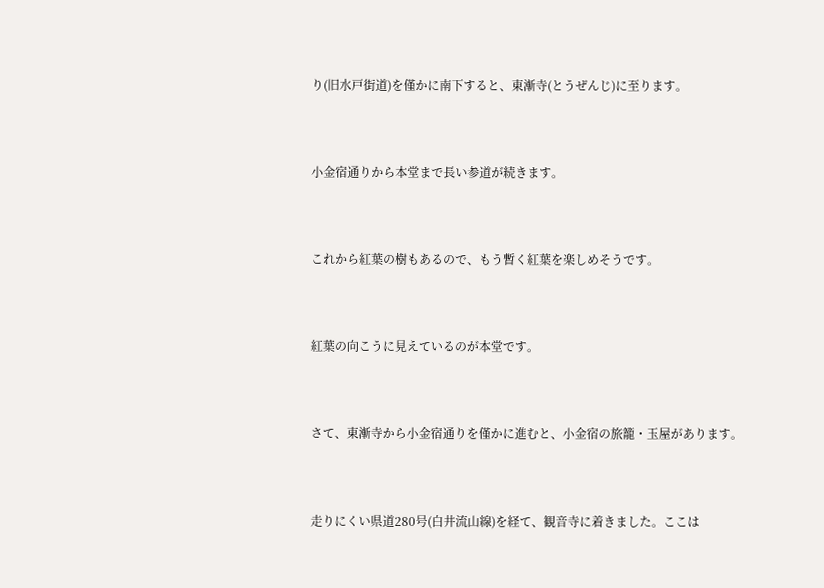り(旧水戸街道)を僅かに南下すると、東漸寺(とうぜんじ)に至ります。



小金宿通りから本堂まで長い参道が続きます。



これから紅葉の樹もあるので、もう暫く紅葉を楽しめそうです。



紅葉の向こうに見えているのが本堂です。



さて、東漸寺から小金宿通りを僅かに進むと、小金宿の旅籠・玉屋があります。



走りにくい県道280号(白井流山線)を経て、観音寺に着きました。ここは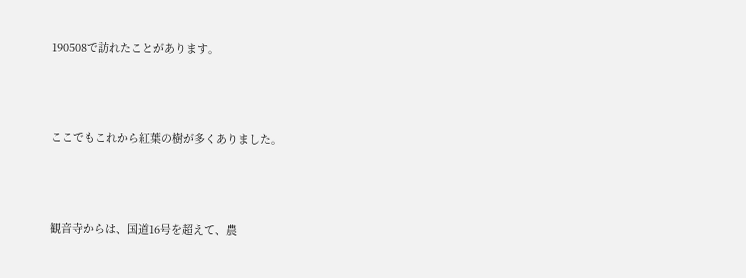190508で訪れたことがあります。



ここでもこれから紅葉の樹が多くありました。



観音寺からは、国道16号を超えて、農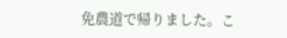免農道で帰りました。こ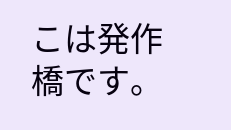こは発作橋です。